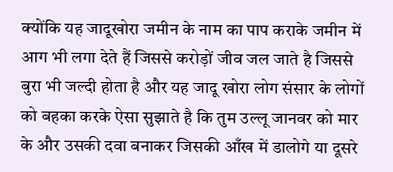क्योंकि यह जादूखोरा जमीन के नाम का पाप कराके जमीन में आग भी लगा देते हैं जिससे करोड़ों जीव जल जाते है जिससे बुरा भी जल्दी होता है और यह जादू खोरा लोग संसार के लोगों को बहका करके ऐसा सुझाते है कि तुम उल्लू जानवर को मार के और उसकी दवा बनाकर जिसकी आँख में डालोगे या दूसरे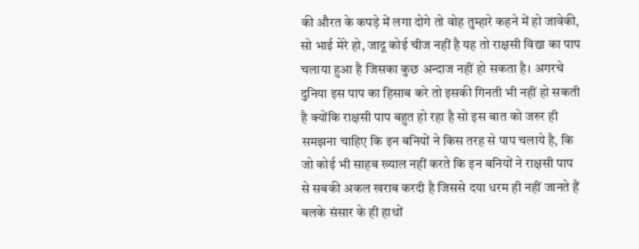की औरत के कपड़े में लगा दोगे तो वोह तुम्हारे कहने में हो जावेकी, सो भाई मेरे हो, जादू कोई चीज नहीं है यह तो राक्षसी विद्या का पाप चलाया हुआ है जिसका कुछ अन्दाज नहीं हो सकता है। अगरचे दुनिया इस पाप का हिसाब करे तो इसकी गिनती भी नहीं हो सकती है क्योंकि राक्षसी पाप बहुत हो रहा है सो इस बात को जरुर ही समझना चाहिए कि इन बनियों ने किस तरह से पाप चलाये है, कि जो कोई भी साहब ख्याल नहीं करते कि इन बनियों ने राक्षसी पाप से सबकी अकल खराब करदी है जिससे दया धरम ही नहीं जानते हैं बलके संसार के ही हाथों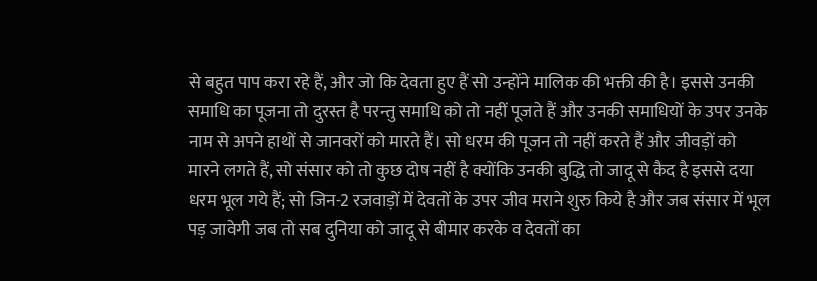से बहुत पाप करा रहे हैं, और जो कि देवता हुए हैं सो उन्होंने मालिक की भक्ती की है। इससे उनकी समाधि का पूजना तो दुरस्त है परन्तु समाधि को तो नहीं पूजते हैं और उनकी समाधियों के उपर उनके नाम से अपने हाथों से जानवरों को मारते हैं। सो धरम की पूजन तो नहीं करते हैं और जीवड़ों को मारने लगते हैं, सो संसार को तो कुछ दोष नहीं है क्योंकि उनकी बुद्धि तो जादू से कैद है इससे दया धरम भूल गये हैं; सो जिन-2 रजवाड़ों में देवतों के उपर जीव मराने शुरु किये है और जब संसार में भूल पड़ जावेगी जब तो सब दुनिया को जादू से बीमार करके व देवतों का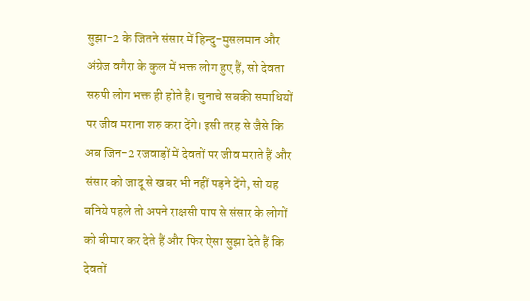सुझा-2 के जितने संसार में हिन्दु-मुसलमान और अंग्रेज वगैरा के कुल में भक्त लोग हुए हैं, सो देवता सरुपी लोग भक्त ही होते है। चुनाचे सबकी समाधियों पर जीव मराना शरु करा देंगे। इसी तरह से जैसे कि अब जिन-2 रजवाड़ों में देवतों पर जीव मराते हैं और संसार को जादू से खबर भी नहीं पड़ने देंगे, सो यह बनिये पहले तो अपने राक्षसी पाप से संसार के लोगों को बीमार कर देते हैं और फिर ऐसा सुझा देते हैं कि देवतों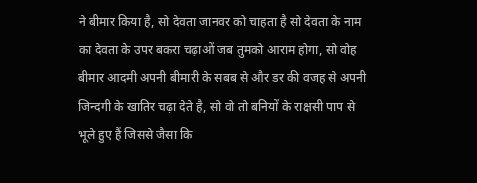ने बीमार किया है, सो देवता जानवर को चाहता है सो देवता के नाम का देवता के उपर बकरा चढ़ाओं जब तुमको आराम होगा, सो वोह बीमार आदमी अपनी बीमारी के सबब से और डर की वजह से अपनी जिन्दगी के खातिर चढ़ा देते है, सो वो तो बनियों के राक्षसी पाप से भूले हुए हैं जिससे जैसा कि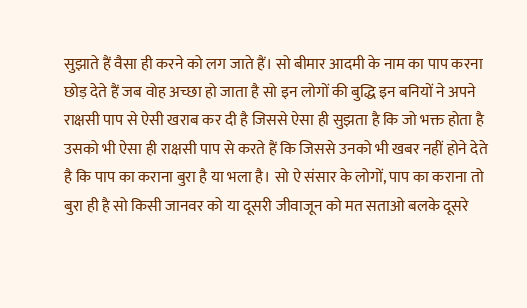सुझाते हैं वैसा ही करने को लग जाते हैं। सो बीमार आदमी के नाम का पाप करना छोड़ देते हैं जब वोह अच्छा हो जाता है सो इन लोगों की बुद्धि इन बनियों ने अपने राक्षसी पाप से ऐसी खराब कर दी है जिससे ऐसा ही सुझता है कि जो भक्त होता है उसको भी ऐसा ही राक्षसी पाप से करते हैं कि जिससे उनको भी खबर नहीं होने देते है कि पाप का कराना बुरा है या भला है। सो ऐ संसार के लोगों, पाप का कराना तो बुरा ही है सो किसी जानवर को या दूसरी जीवाजून को मत सताओ बलके दूसरे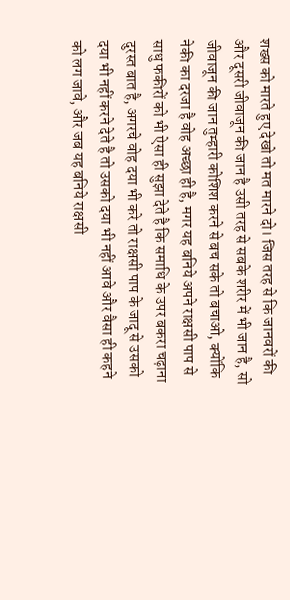शख्स को मारते हुए देखो तो मत मारने दो। जिस तरह से कि जानवरों की और दूसरी जीवाजून की जान है उसी तरह से सबके शरीर में भी जान है, सो जीवाजून की जान तुम्हारी कोशिश करने से बच सके तो बचाओ, क्योंकि नेकी का दरजा है वोह अच्छा ही है, मगर यह बनिये अपने राक्षसी पाप से साधु फकीरों को भी ऐसा ही सुझा देते है कि समाधि के उपर बकरा चढ़ाना दुरस्त बात है, अगरचे वोह दया भी करे तो राक्षसी पाप के जादू से उसको दया भी नहीं करने देते है तो उसको दया भी नहीं आवे और वैसा ही कहने को लग जावे, और जब यह बनिये राक्षसी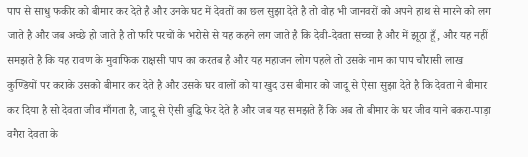पाप से साधु फकीर को बीमार कर देते है और उनके घट में देवतों का छल सुझा देते है तो वोह भी जानवरों को अपने हाथ से मारने को लग जाते है और जब अच्छे हो जाते है तो फरि परचों के भरोसे से यह कहने लग जाते है कि देवी-देवता सच्चा है और में झूठा हूँ, और यह नहीं समझते है कि यह रावण के मुवाफिक राक्षसी पाप का करतब है और यह महाजन लोग पहले तो उसके नाम का पाप चौरासी लाख कुण्डियों पर कराके उसको बीमार कर देते है और उसके घर वालों को या खुद उस बीमार को जादू से ऐसा सुझा देते है कि देवता ने बीमार कर दिया है सो देवता जीव माँगता है, जादू से ऐसी बुद्धि फेर देते है और जब यह समझते हैं कि अब तो बीमार के घर जीव याने बकरा-पाड़ा वगैरा देवता के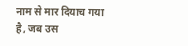नाम से मार दियाच गया है, जब उस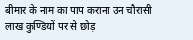बीमार के नाम का पाप कराना उन चौरासी लाख कुण्डियों पर से छोड़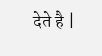देते है |